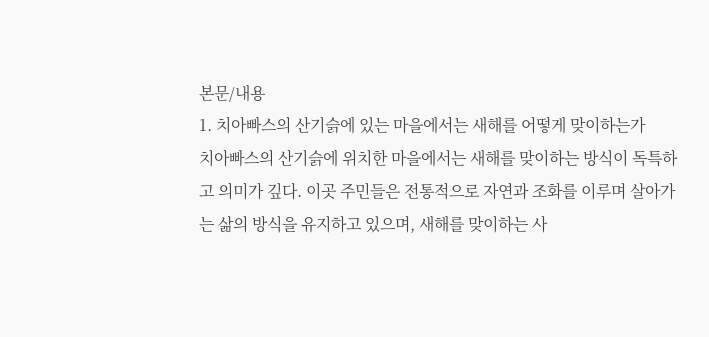본문/내용
1. 치아빠스의 산기슭에 있는 마을에서는 새해를 어떻게 맞이하는가
치아빠스의 산기슭에 위치한 마을에서는 새해를 맞이하는 방식이 독특하고 의미가 깊다. 이곳 주민들은 전통적으로 자연과 조화를 이루며 살아가는 삶의 방식을 유지하고 있으며, 새해를 맞이하는 사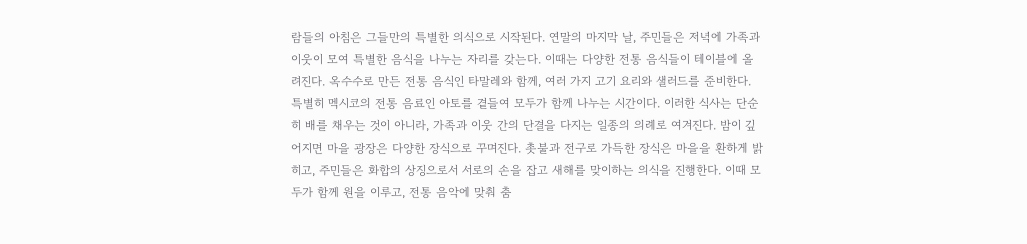람들의 아침은 그들만의 특별한 의식으로 시작된다. 연말의 마지막 날, 주민들은 저녁에 가족과 이웃이 모여 특별한 음식을 나누는 자리를 갖는다. 이때는 다양한 전통 음식들이 테이블에 올려진다. 옥수수로 만든 전통 음식인 타말레와 함께, 여러 가지 고기 요리와 샐러드를 준비한다. 특별히 멕시코의 전통 음료인 아토를 곁들여 모두가 함께 나누는 시간이다. 이러한 식사는 단순히 배를 채우는 것이 아니라, 가족과 이웃 간의 단결을 다지는 일종의 의례로 여겨진다. 밤이 깊어지면 마을 광장은 다양한 장식으로 꾸며진다. 촛불과 전구로 가득한 장식은 마을을 환하게 밝히고, 주민들은 화합의 상징으로서 서로의 손을 잡고 새해를 맞이하는 의식을 진행한다. 이때 모두가 함께 원을 이루고, 전통 음악에 맞춰 춤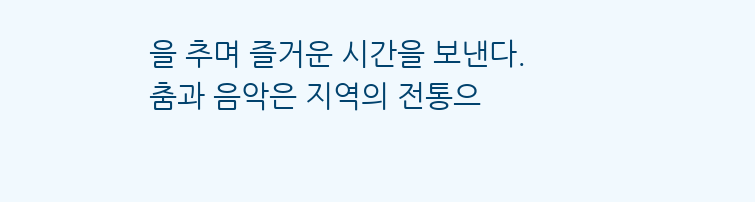을 추며 즐거운 시간을 보낸다. 춤과 음악은 지역의 전통으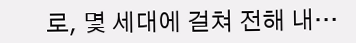로, 몇 세대에 걸쳐 전해 내…